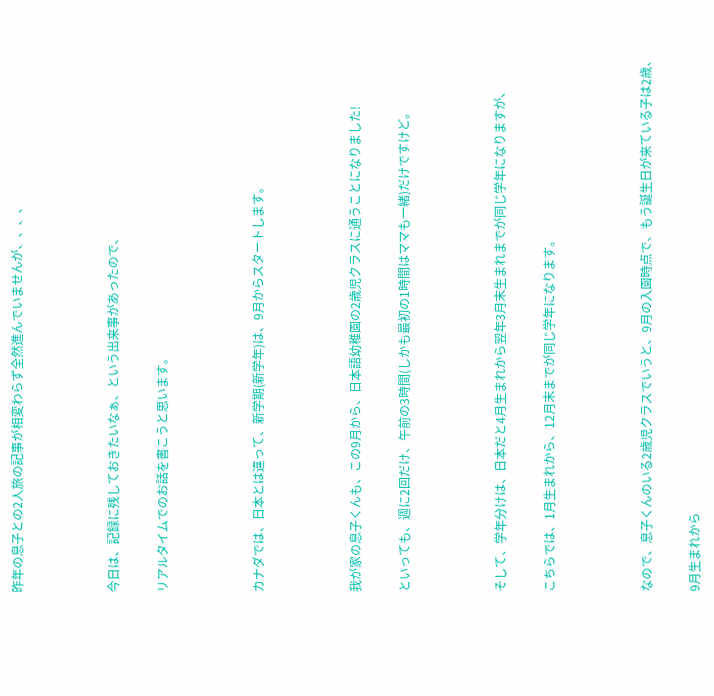昨年の息子との2人旅の記事が相変わらず全然進んでいませんが、、、、



今日は、記録に残しておきたいなぁ、という出来事があったので、

リアルタイムでのお話を書こうと思います。



カナダでは、日本とは違って、新学期(新学年)は、9月からスタートします。



我が家の息子くんも、この9月から、日本語幼稚園の2歳児クラスに通うことになりました!

といっても、週に2回だけ、午前の3時間(しかも最初の1時間はママも一緒)だけですけど。



そして、学年分けは、日本だと4月生まれから翌年3月末生まれまでが同じ学年になりますが、

こちらでは、1月生まれから、12月末までが同じ学年になります。



なので、息子くんのいる2歳児クラスでいうと、9月の入園時点で、もう誕生日が来ている子は2歳、

9月生まれから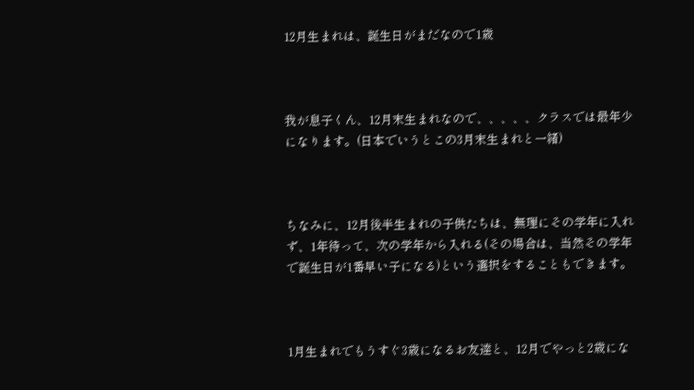12月生まれは、誕生日がまだなので1歳



我が息子くん、12月末生まれなので、、、、、クラスでは最年少になります。(日本でいうとこの3月末生まれと一緒)



ちなみに、12月後半生まれの子供たちは、無理にその学年に入れず、1年待って、次の学年から入れる(その場合は、当然その学年で誕生日が1番早い子になる)という選択をすることもできます。



1月生まれでもうすぐ3歳になるお友達と、12月でやっと2歳にな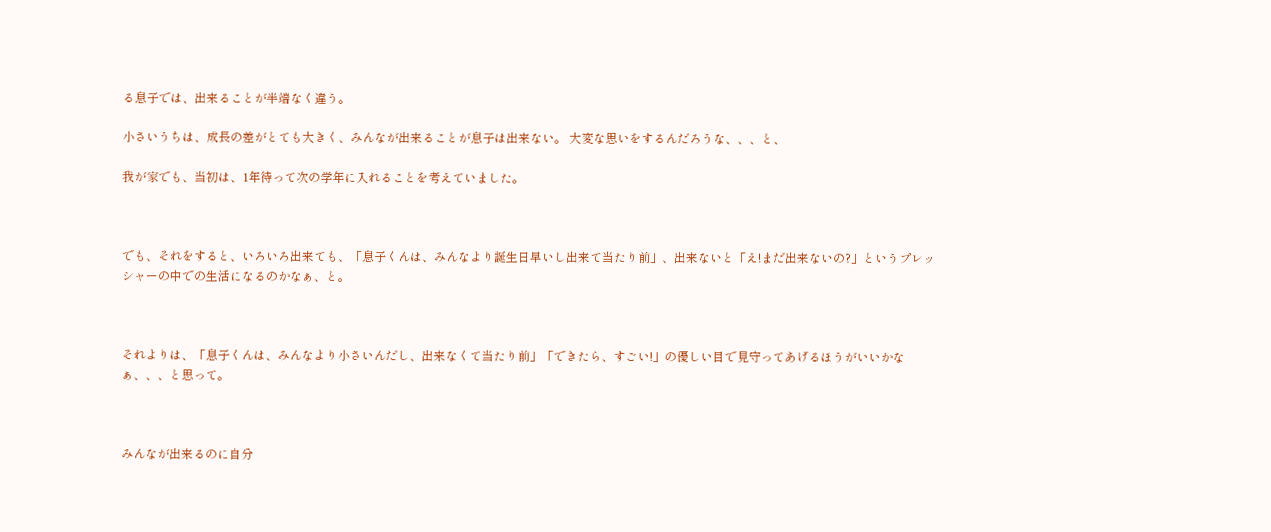る息子では、出来ることが半端なく違う。

小さいうちは、成長の差がとても大きく、みんなが出来ることが息子は出来ない。 大変な思いをするんだろうな、、、と、

我が家でも、当初は、1年待って次の学年に入れることを考えていました。



でも、それをすると、いろいろ出来ても、「息子くんは、みんなより誕生日早いし出来て当たり前」、出来ないと「え!まだ出来ないの?」というプレッシャーの中での生活になるのかなぁ、と。



それよりは、「息子くんは、みんなより小さいんだし、出来なくて当たり前」「できたら、すごい!」の優しい目で見守ってあげるほうがいいかなぁ、、、と思って。



みんなが出来るのに自分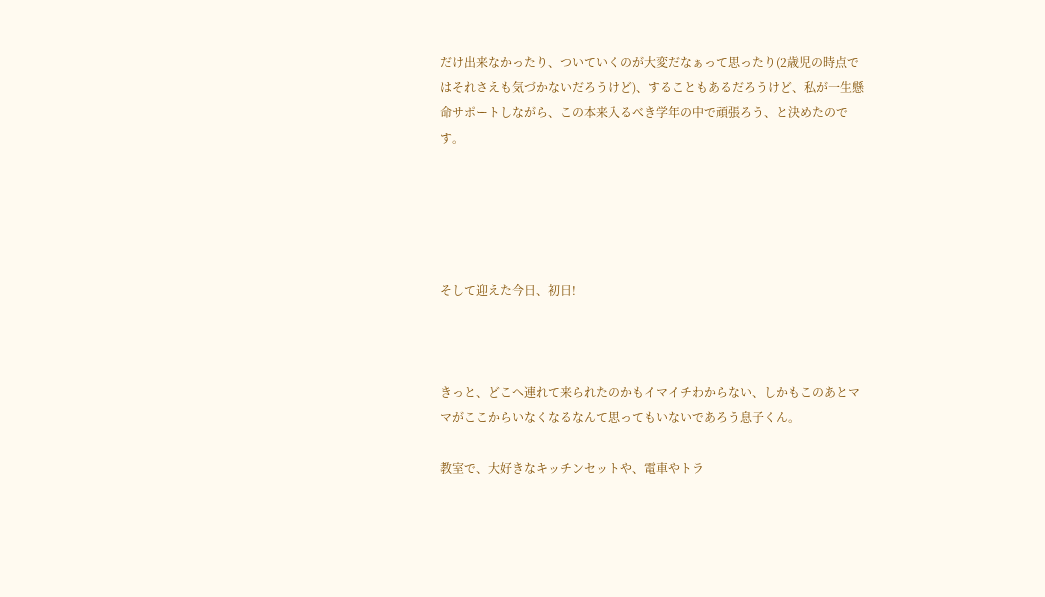だけ出来なかったり、ついていくのが大変だなぁって思ったり(2歳児の時点ではそれさえも気づかないだろうけど)、することもあるだろうけど、私が一生懸命サポートしながら、この本来入るべき学年の中で頑張ろう、と決めたのです。





そして迎えた今日、初日!



きっと、どこへ連れて来られたのかもイマイチわからない、しかもこのあとママがここからいなくなるなんて思ってもいないであろう息子くん。

教室で、大好きなキッチンセットや、電車やトラ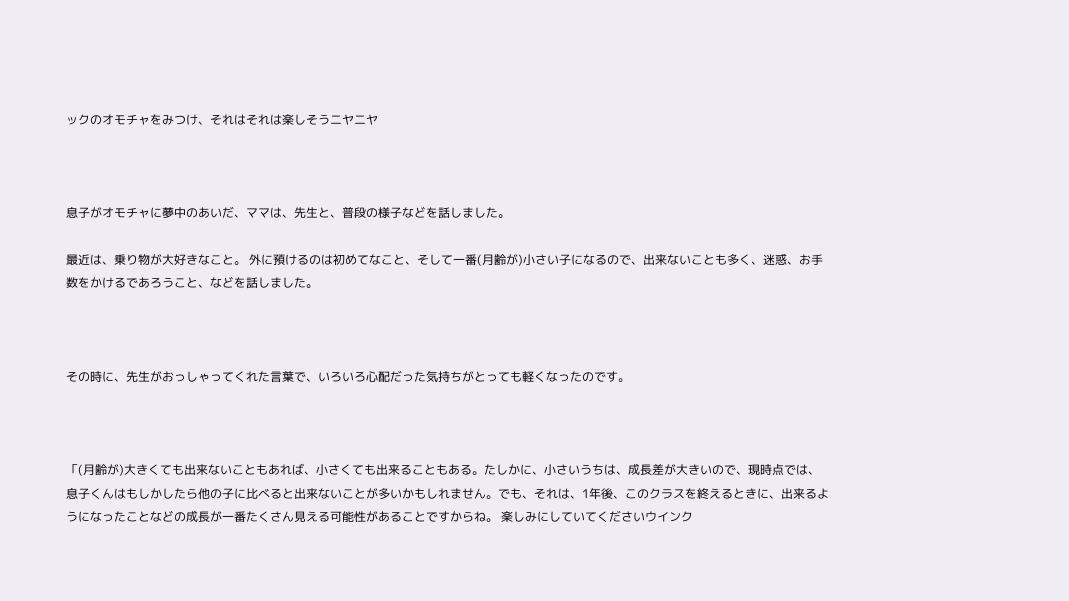ックのオモチャをみつけ、それはそれは楽しそうニヤニヤ



息子がオモチャに夢中のあいだ、ママは、先生と、普段の様子などを話しました。

最近は、乗り物が大好きなこと。 外に預けるのは初めてなこと、そして一番(月齢が)小さい子になるので、出来ないことも多く、迷惑、お手数をかけるであろうこと、などを話しました。



その時に、先生がおっしゃってくれた言葉で、いろいろ心配だった気持ちがとっても軽くなったのです。



「(月齢が)大きくても出来ないこともあれば、小さくても出来ることもある。たしかに、小さいうちは、成長差が大きいので、現時点では、息子くんはもしかしたら他の子に比べると出来ないことが多いかもしれません。でも、それは、1年後、このクラスを終えるときに、出来るようになったことなどの成長が一番たくさん見える可能性があることですからね。 楽しみにしていてくださいウインク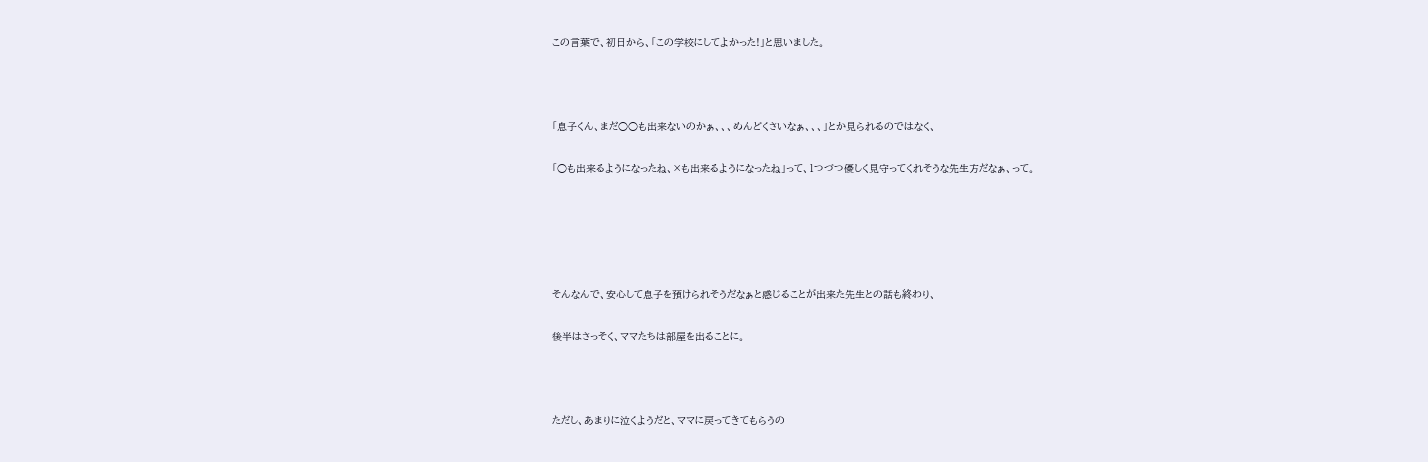この言葉で、初日から、「この学校にしてよかった!」と思いました。



「息子くん、まだ○○も出来ないのかぁ、、、めんどくさいなぁ、、、」とか見られるのではなく、

「○も出来るようになったね、×も出来るようになったね」って、1つづつ優しく見守ってくれそうな先生方だなぁ、って。





そんなんで、安心して息子を預けられそうだなぁと感じることが出来た先生との話も終わり、

後半はさっそく、ママたちは部屋を出ることに。



ただし、あまりに泣くようだと、ママに戻ってきてもらうの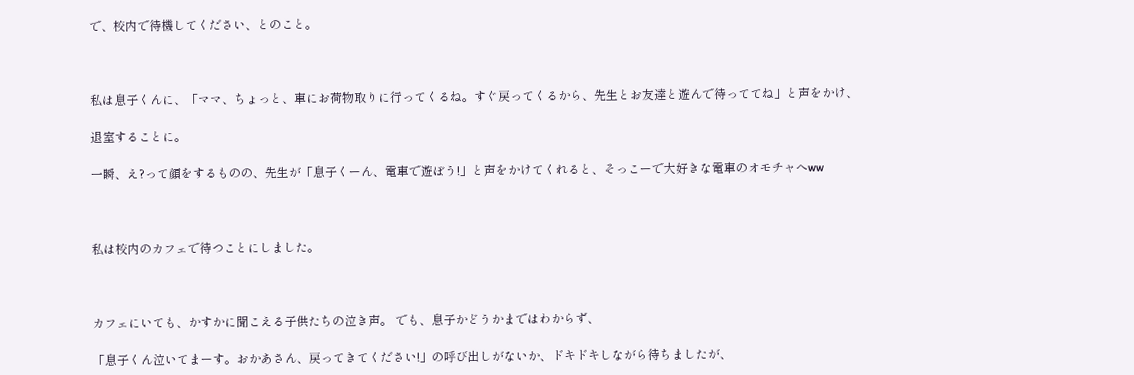で、校内で待機してください、とのこと。



私は息子くんに、「ママ、ちょっと、車にお荷物取りに行ってくるね。すぐ戻ってくるから、先生とお友達と遊んで待っててね」と声をかけ、

退室することに。

一瞬、え?って顔をするものの、先生が「息子くーん、電車で遊ぼう!」と声をかけてくれると、そっこーで大好きな電車のオモチャへww



私は校内のカフェで待つことにしました。



カフェにいても、かすかに聞こえる子供たちの泣き声。 でも、息子かどうかまではわからず、

「息子くん泣いてまーす。おかあさん、戻ってきてください!」の呼び出しがないか、ドキドキしながら待ちましたが、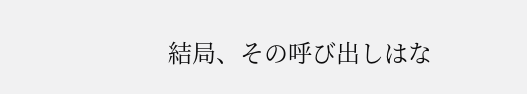結局、その呼び出しはな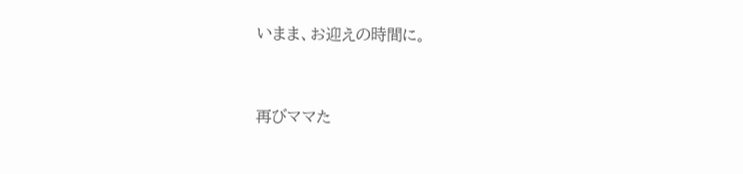いまま、お迎えの時間に。



再びママた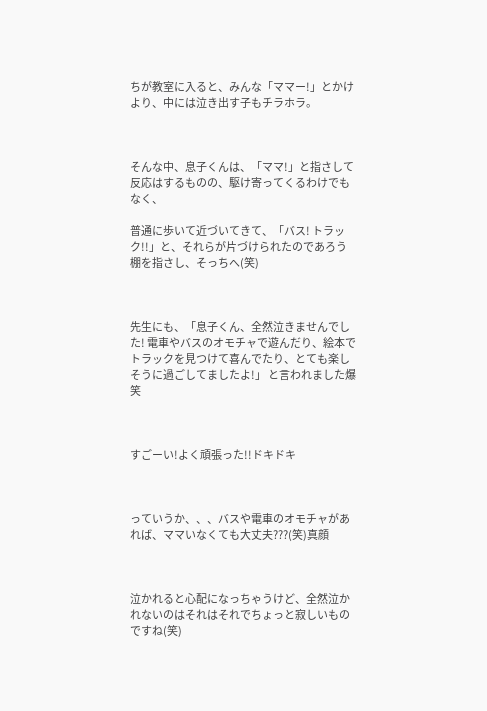ちが教室に入ると、みんな「ママー!」とかけより、中には泣き出す子もチラホラ。



そんな中、息子くんは、「ママ!」と指さして反応はするものの、駆け寄ってくるわけでもなく、

普通に歩いて近づいてきて、「バス! トラック!!」と、それらが片づけられたのであろう棚を指さし、そっちへ(笑)



先生にも、「息子くん、全然泣きませんでした! 電車やバスのオモチャで遊んだり、絵本でトラックを見つけて喜んでたり、とても楽しそうに過ごしてましたよ!」 と言われました爆  笑



すごーい!よく頑張った!!ドキドキ



っていうか、、、バスや電車のオモチャがあれば、ママいなくても大丈夫???(笑)真顔



泣かれると心配になっちゃうけど、全然泣かれないのはそれはそれでちょっと寂しいものですね(笑)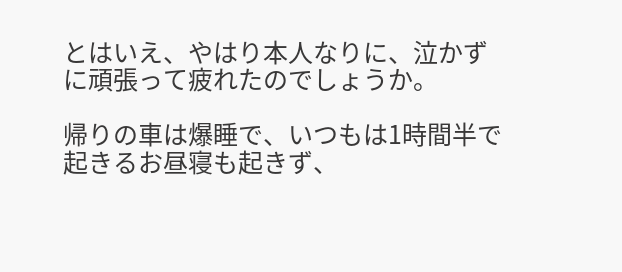とはいえ、やはり本人なりに、泣かずに頑張って疲れたのでしょうか。

帰りの車は爆睡で、いつもは1時間半で起きるお昼寝も起きず、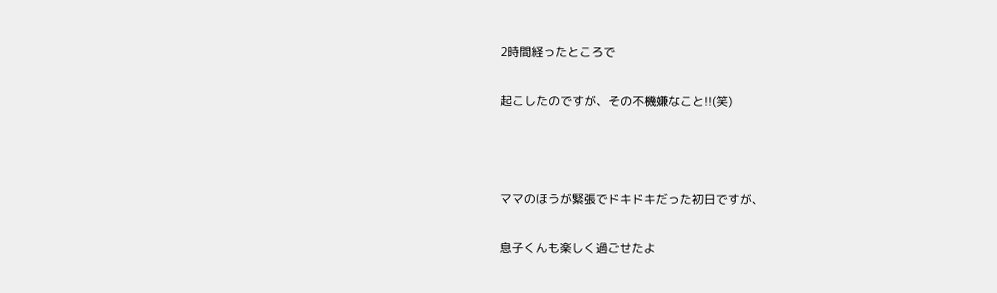2時間経ったところで

起こしたのですが、その不機嫌なこと!!(笑)



ママのほうが緊張でドキドキだった初日ですが、

息子くんも楽しく過ごせたよ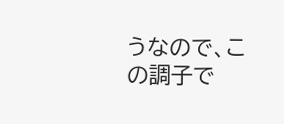うなので、この調子で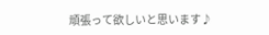頑張って欲しいと思います♪